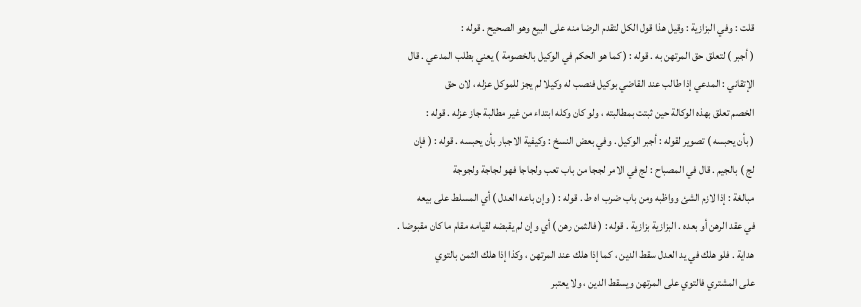قلت : وفي البزازية : وقيل هذا قول الكل لتقدم الرضا منه على البيع وهو الصحيح . قوله :
( أجبر ) لتعلق حق المرتهن به . قوله : ( كما هو الحكم في الوكيل بالخصومة ) يعني بطلب المدعي . قال
الإتقاني : المدعي إذا طالب عند القاضي بوكيل فنصب له وكيلا لم يجز للموكل عزله ، لان حق
الخصم تعلق بهذه الوكالة حين ثبتت بمطالبته ، ولو كان وكله ابتداء من غير مطالبة جاز عزله . قوله :
( بأن يحبسه ) تصوير لقوله : أجبر الوكيل . وفي بعض النسخ : وكيفية الاجبار بأن يحبسه . قوله : ( فإن
لج ) بالجيم . قال في المصباح : لج في الامر لججا من باب تعب ولجاجا فهو لجاجة ولجوجة
مبالغة : إذا لازم الشئ وواظبه ومن باب ضرب اه ط . قوله : ( وإن باعه العدل ) أي المسلط على بيعه
في عقد الرهن أو بعده . البزازية بزازية . قوله : ( فالثمن رهن ) أي وإن لم يقبضه لقيامه مقام ما كان مقبوضا .
هداية . فلو هلك في يد العدل سقط الدين ، كما إذا هلك عند المرتهن ، وكذا إذا هلك الثمن بالتوي
على المشتري فالتوي على المرتهن ويسقط الدين ، ولا يعتبر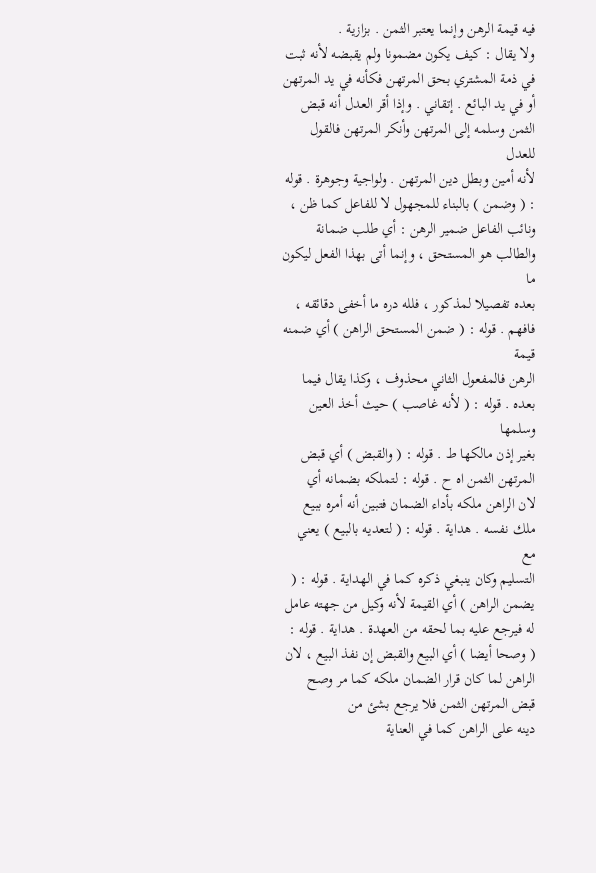فيه قيمة الرهن وإنما يعتبر الثمن . بزازية .
ولا يقال : كيف يكون مضمونا ولم يقبضه لأنه ثبت في ذمة المشتري بحق المرتهن فكأنه في يد المرتهن
أو في يد البائع . إتقاني . وإذا أقر العدل أنه قبض الثمن وسلمه إلى المرتهن وأنكر المرتهن فالقول للعدل
لأنه أمين وبطل دين المرتهن . ولواجية وجوهرة . قوله : ( وضمن ) بالبناء للمجهول لا للفاعل كما ظن ،
ونائب الفاعل ضمير الرهن : أي طلب ضمانة والطالب هو المستحق ، وإنما أتى بهذا الفعل ليكون ما
بعده تفصيلا لمذكور ، فلله دره ما أخفى دقائقه ، فافهم . قوله : ( ضمن المستحق الراهن ) أي ضمنه قيمة
الرهن فالمفعول الثاني محذوف ، وكذا يقال فيما بعده . قوله : ( لأنه غاصب ) حيث أخذ العين وسلمها
بغير إذن مالكها ط . قوله : ( والقبض ) أي قبض المرتهن الثمن اه ح . قوله : لتملكه بضمانه أي
لان الراهن ملكه بأداء الضمان فتبين أنه أمره ببيع ملك نفسه . هداية . قوله : ( لتعديه بالبيع ) يعني مع
التسليم وكان ينبغي ذكره كما في الهداية . قوله : ( يضمن الراهن ) أي القيمة لأنه وكيل من جهته عامل
له فيرجع عليه بما لحقه من العهدة . هداية . قوله : ( وصحا أيضا ) أي البيع والقبض إن نفذ البيع ، لان
الراهن لما كان قرار الضمان ملكه كما مر وصح قبض المرتهن الثمن فلا يرجع بشئ من
دينه على الراهن كما في العناية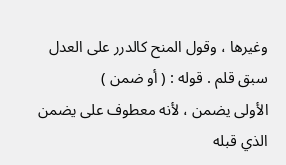وغيرها ، وقول المنح كالدرر على العدل سبق قلم . قوله : ( أو ضمن )
الأولى يضمن ، لأنه معطوف على يضمن الذي قبله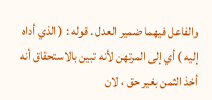والفاعل فيهما ضمير العدل . قوله : ( الذي أداه
إليه ) أي إلى المرتهن لأنه تبين بالاستحقاق أنه أخذ الثمن بغير حق ، لان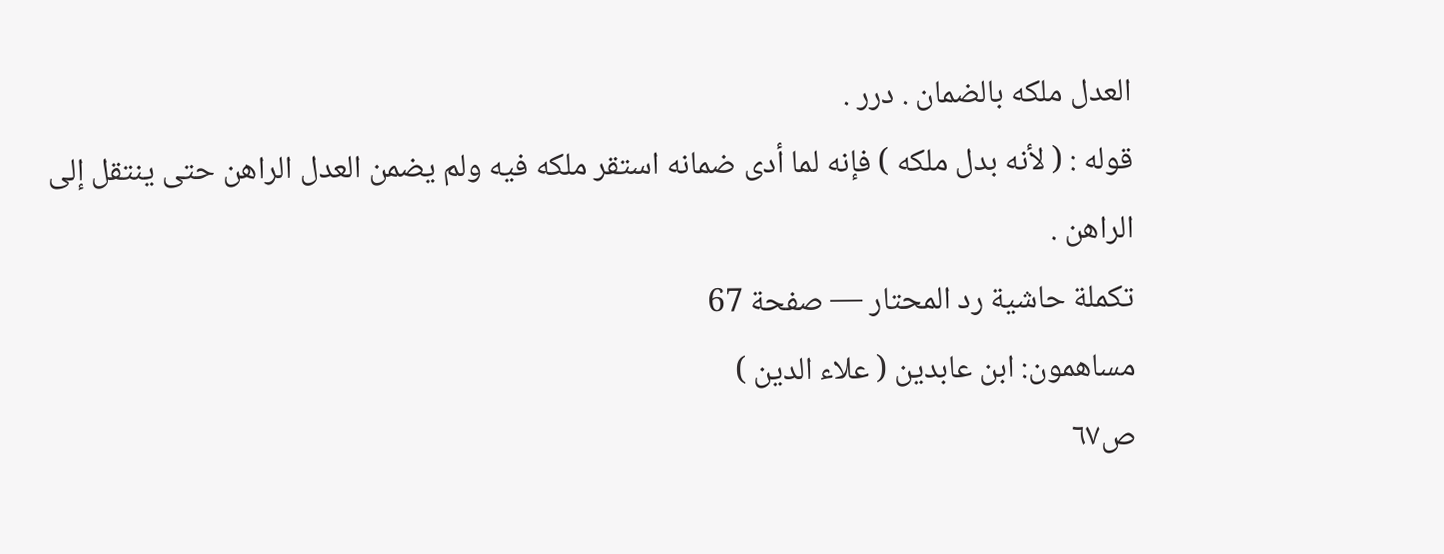العدل ملكه بالضمان . درر .
قوله : ( لأنه بدل ملكه ) فإنه لما أدى ضمانه استقر ملكه فيه ولم يضمن العدل الراهن حتى ينتقل إلى
الراهن .
تكملة حاشية رد المحتار — صفحة 67
مساهمون: ابن عابدين ( علاء الدين )
ص٦٧